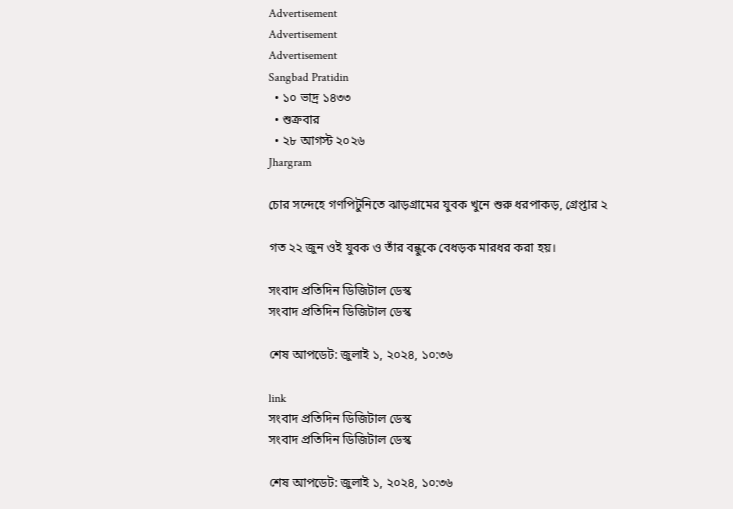Advertisement
Advertisement
Advertisement
Sangbad Pratidin
  • ১০ ভাদ্র ১৪৩৩
  • শুক্রবার
  • ২৮ আগস্ট ২০২৬
Jhargram

চোর সন্দেহে গণপিটুনিতে ঝাড়গ্রামের যুবক খুনে শুরু ধরপাকড়, গ্রেপ্তার ২

গত ২২ জুন ওই যুবক ও তাঁর বন্ধুকে বেধড়ক মারধর করা হয়।

সংবাদ প্রতিদিন ডিজিটাল ডেস্ক
সংবাদ প্রতিদিন ডিজিটাল ডেস্ক

শেষ আপডেট: জুলাই ১, ২০২৪, ১০:৩৬

link
সংবাদ প্রতিদিন ডিজিটাল ডেস্ক
সংবাদ প্রতিদিন ডিজিটাল ডেস্ক

শেষ আপডেট: জুলাই ১, ২০২৪, ১০:৩৬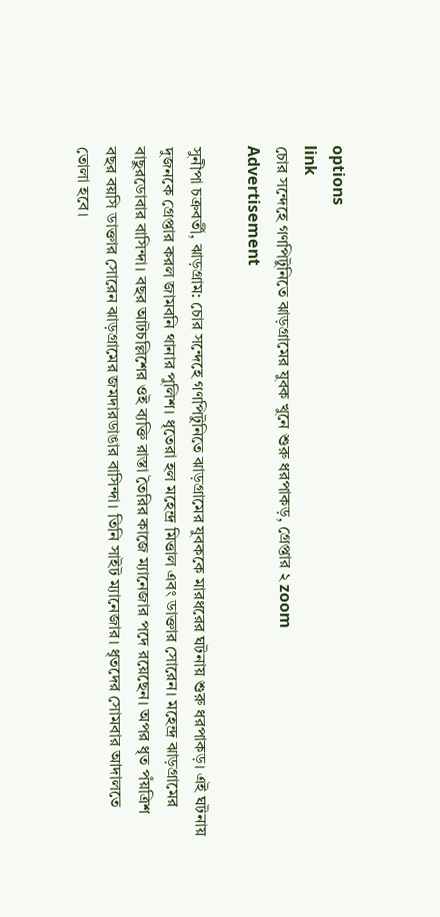options
link
চোর সন্দেহে গণপিটুনিতে ঝাড়গ্রামের যুবক খুনে শুরু ধরপাকড়, গ্রেপ্তার ২ zoom
Advertisement

সুনীপা চক্রবর্তী, ঝাড়গ্রাম: চোর সন্দেহে গণপিটুনিতে ঝাড়গ্রামের যুবককে মারধরের ঘটনায় শুরু ধরপাকড়। এই ঘটনায় দুজনকে গ্রেপ্তার করল জামবনি থানার পুলিশ। ধৃতেরা হল মহেন্দ্র মিত্তাল এবং ডাক্তার সোরেন। মহেন্দ্র ঝাড়গ্রামের বাছুরডোবার বাসিন্দা। বছর আটচল্লিশের ওই ব্যক্তি রাস্তা তৈরির কাজে ম্যানেজার পদে রয়েছেন। অপর ধৃত পঁয়ত্রিশ বছর বয়সি ডাক্তার সোরেন ঝাড়গ্রামের জমদারডাঙার বাসিন্দা। তিনি সাইট ম্যানেজার। ধৃতদের সোমবার আদালতে তোলা হবে।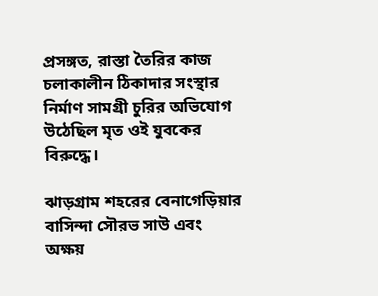প্রসঙ্গত, রাস্তা তৈরির কাজ চলাকালীন ঠিকাদার সংস্থার নির্মাণ সামগ্রী চুরির অভিযোগ উঠেছিল মৃত ওই যুবকের বিরুদ্ধে।

ঝাড়গ্রাম শহরের বেনাগেড়িয়ার বাসিন্দা সৌরভ সাউ এবং অক্ষয়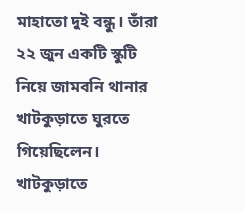মাহাতো দুই বন্ধু। তাঁরা ২২ জুন একটি স্কুটি নিয়ে জামবনি থানার খাটকুড়াতে ঘুরতে গিয়েছিলেন। খাটকুড়াতে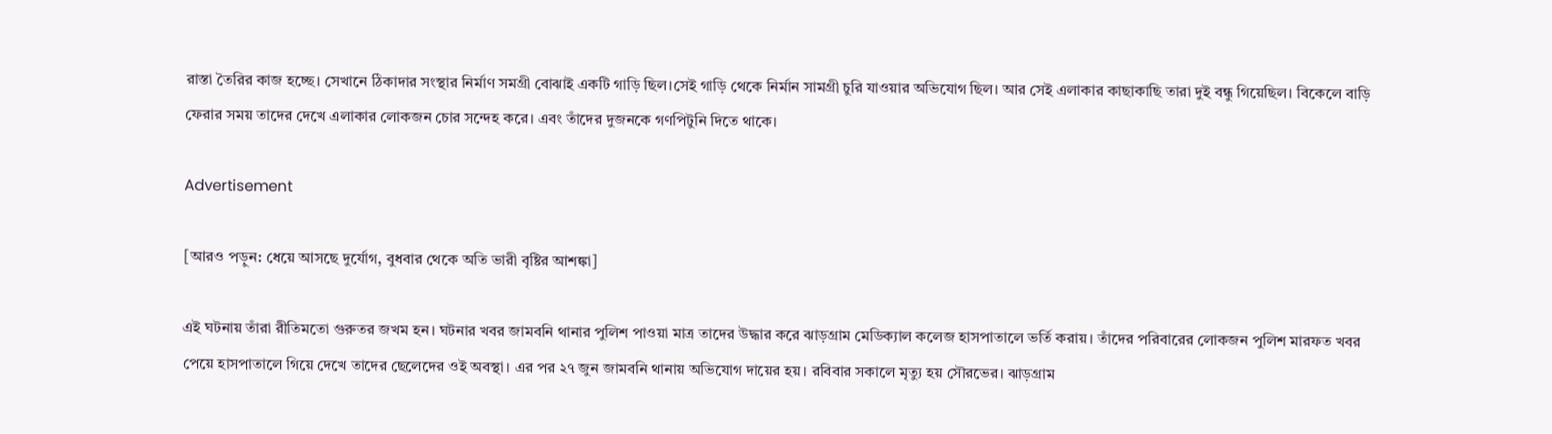রাস্তা তৈরির কাজ হচ্ছে। সেখানে ঠিকাদার সংস্থার নির্মাণ সমগ্রী বোঝাই একটি গাড়ি ছিল।সেই গাড়ি থেকে নির্মান সামগ্রী চুরি যাওয়ার অভিযোগ ছিল। আর সেই এলাকার কাছাকাছি তারা দুই বন্ধু গিয়েছিল। বিকেলে বাড়ি ফেরার সময় তাদের দেখে এলাকার লোকজন চোর সন্দেহ করে। এবং তাঁদের দুজনকে গণপিটুনি দিতে থাকে।

Advertisement

[আরও পড়ুন: ধেয়ে আসছে দুর্যোগ, বুধবার থেকে অতি ভারী বৃষ্টির আশঙ্কা]

এই ঘটনায় তাঁরা রীতিমতো গুরুতর জখম হন। ঘটনার খবর জামবনি থানার পুলিশ পাওয়া মাত্র তাদের উদ্ধার করে ঝাড়গ্রাম মেডিক্যাল কলেজ হাসপাতালে ভর্তি করায়। তাঁদের পরিবারের লোকজন পুলিশ মারফত খবর পেয়ে হাসপাতালে গিয়ে দেখে তাদের ছেলেদের ওই অবস্থা। এর পর ২৭ জুন জামবনি থানায় অভিযোগ দায়ের হয়। রবিবার সকালে মৃত্যু হয় সৌরভের। ঝাড়গ্রাম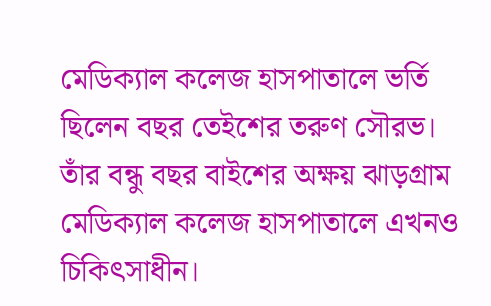মেডিক্যাল কলেজ হাসপাতালে ভর্তি ছিলেন বছর তেইশের তরুণ সৌরভ। তাঁর বন্ধু বছর বাইশের অক্ষয় ঝাড়গ্রাম মেডিক্যাল কলেজ হাসপাতালে এখনও চিকিৎসাধীন।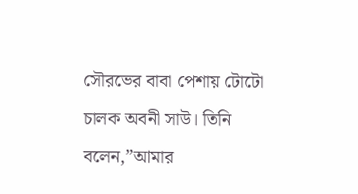সৌরভের বাবা পেশায় টোটো চালক অবনী সাউ। তিনি বলেন,”আমার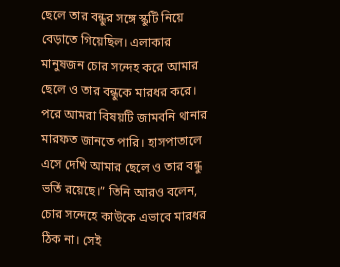ছেলে তার বন্ধুর সঙ্গে স্কুটি নিয়ে বেড়াতে গিয়েছিল। এলাকার মানুষজন চোর সন্দেহ করে আমার ছেলে ও তার বন্ধুকে মারধর করে। পরে আমরা বিষয়টি জামবনি থানার মারফত জানতে পারি। হাসপাতালে এসে দেখি আমার ছেলে ও তার বন্ধু ভর্তি রয়েছে।” তিনি আরও বলেন, চোর সন্দেহে কাউকে এভাবে মারধর ঠিক না। সেই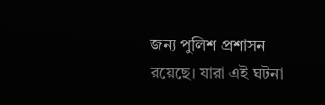জন্য পুলিশ প্রশাসন রয়েছে। যারা এই ঘটনা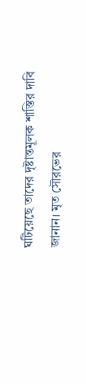ঘটিয়েছে তাদের দৃষ্টান্তমূলক শাস্তির দাবি জানান। মৃত সৌরভের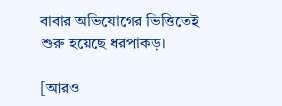বাবার অভিযোগের ভিত্তিতেই শুরু হয়েছে ধরপাকড়।

[আরও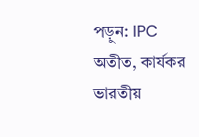পড়ুন: IPC অতীত, কার্যকর ভারতীয়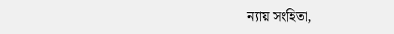ন্যায় সংহিতা,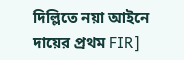দিল্লিতে নয়া আইনে দায়ের প্রথম FIR]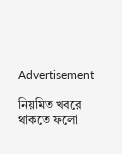Advertisement

নিয়মিত খবরে থাকতে ফলো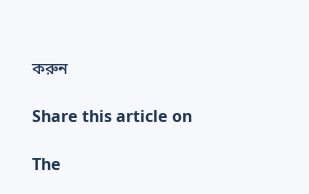করুন

Share this article on

The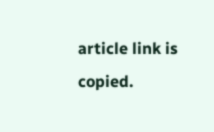article link is copied.